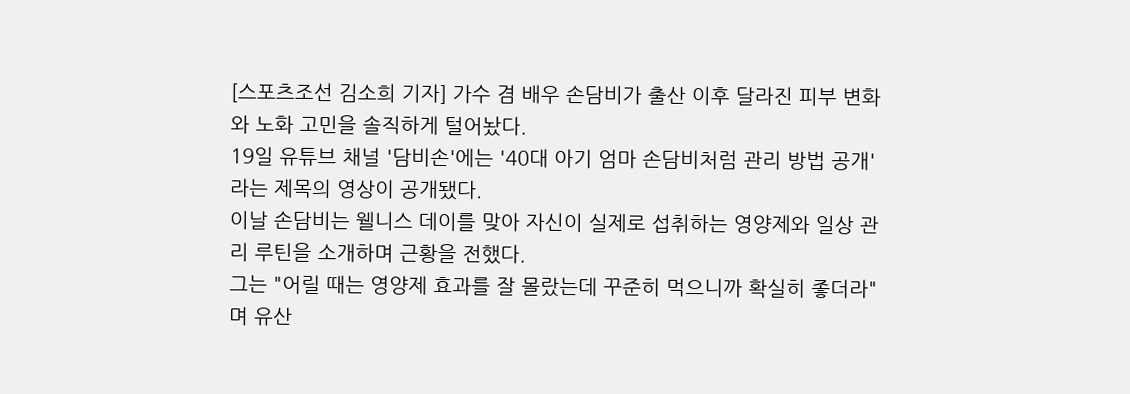[스포츠조선 김소희 기자] 가수 겸 배우 손담비가 출산 이후 달라진 피부 변화와 노화 고민을 솔직하게 털어놨다.
19일 유튜브 채널 '담비손'에는 '40대 아기 엄마 손담비처럼 관리 방법 공개'라는 제목의 영상이 공개됐다.
이날 손담비는 웰니스 데이를 맞아 자신이 실제로 섭취하는 영양제와 일상 관리 루틴을 소개하며 근황을 전했다.
그는 "어릴 때는 영양제 효과를 잘 몰랐는데 꾸준히 먹으니까 확실히 좋더라"며 유산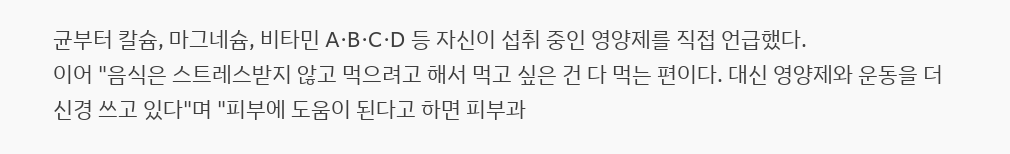균부터 칼슘, 마그네슘, 비타민 A·B·C·D 등 자신이 섭취 중인 영양제를 직접 언급했다.
이어 "음식은 스트레스받지 않고 먹으려고 해서 먹고 싶은 건 다 먹는 편이다. 대신 영양제와 운동을 더 신경 쓰고 있다"며 "피부에 도움이 된다고 하면 피부과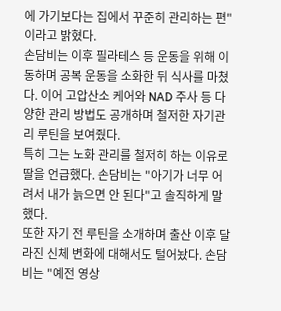에 가기보다는 집에서 꾸준히 관리하는 편"이라고 밝혔다.
손담비는 이후 필라테스 등 운동을 위해 이동하며 공복 운동을 소화한 뒤 식사를 마쳤다. 이어 고압산소 케어와 NAD 주사 등 다양한 관리 방법도 공개하며 철저한 자기관리 루틴을 보여줬다.
특히 그는 노화 관리를 철저히 하는 이유로 딸을 언급했다. 손담비는 "아기가 너무 어려서 내가 늙으면 안 된다"고 솔직하게 말했다.
또한 자기 전 루틴을 소개하며 출산 이후 달라진 신체 변화에 대해서도 털어놨다. 손담비는 "예전 영상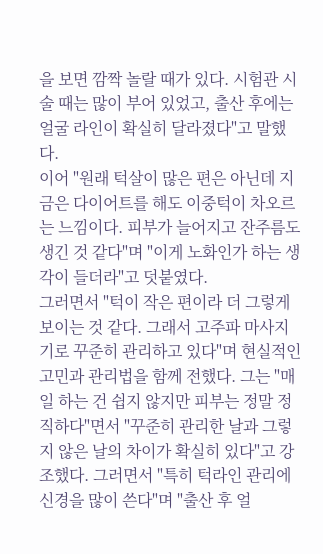을 보면 깜짝 놀랄 때가 있다. 시험관 시술 때는 많이 부어 있었고, 출산 후에는 얼굴 라인이 확실히 달라졌다"고 말했다.
이어 "원래 턱살이 많은 편은 아닌데 지금은 다이어트를 해도 이중턱이 차오르는 느낌이다. 피부가 늘어지고 잔주름도 생긴 것 같다"며 "이게 노화인가 하는 생각이 들더라"고 덧붙였다.
그러면서 "턱이 작은 편이라 더 그렇게 보이는 것 같다. 그래서 고주파 마사지기로 꾸준히 관리하고 있다"며 현실적인 고민과 관리법을 함께 전했다. 그는 "매일 하는 건 쉽지 않지만 피부는 정말 정직하다"면서 "꾸준히 관리한 날과 그렇지 않은 날의 차이가 확실히 있다"고 강조했다. 그러면서 "특히 턱라인 관리에 신경을 많이 쓴다"며 "출산 후 얼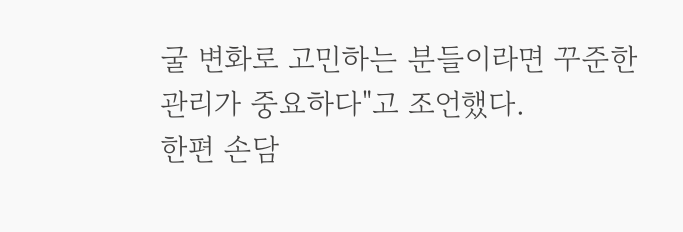굴 변화로 고민하는 분들이라면 꾸준한 관리가 중요하다"고 조언했다.
한편 손담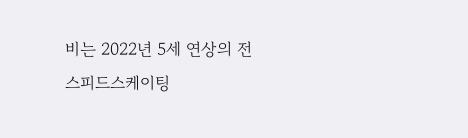비는 2022년 5세 연상의 전 스피드스케이팅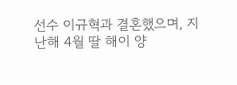선수 이규혁과 결혼했으며, 지난해 4월 딸 해이 양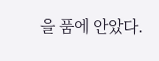을 품에 안았다.